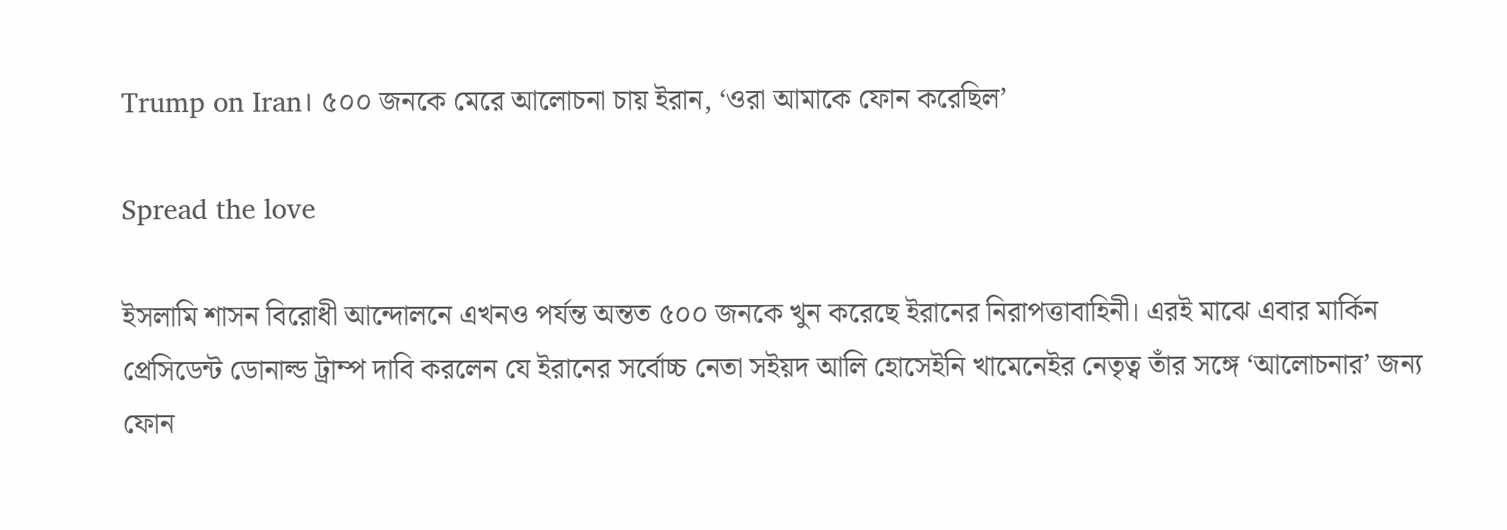Trump on Iran। ৫০০ জনকে মেরে আলোচনা চায় ইরান, ‘ওরা আমাকে ফোন করেছিল’

Spread the love

ইসলামি শাসন বিরোধী আন্দোলনে এখনও পর্যন্ত অন্তত ৫০০ জনকে খুন করেছে ইরানের নিরাপত্তাবাহিনী। এরই মাঝে এবার মার্কিন প্রেসিডেন্ট ডোনাল্ড ট্রাম্প দাবি করলেন যে ইরানের সর্বোচ্চ নেতা সইয়দ আলি হোসেইনি খামেনেইর নেতৃত্ব তাঁর সঙ্গে ‘আলোচনার’ জন্য ফোন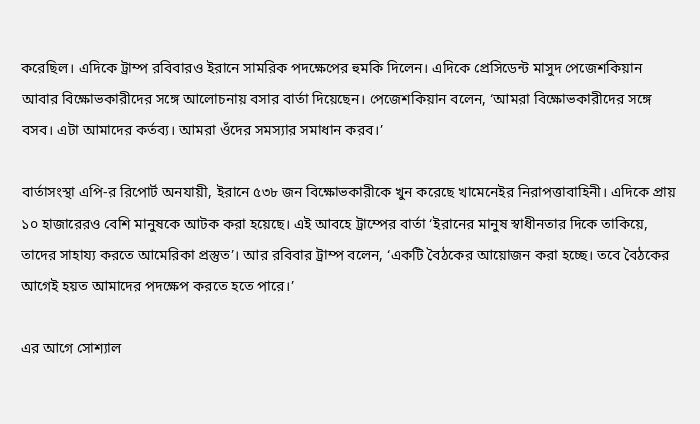করেছিল। এদিকে ট্রাম্প রবিবারও ইরানে সামরিক পদক্ষেপের হুমকি দিলেন। এদিকে প্রেসিডেন্ট মাসুদ পেজেশকিয়ান আবার বিক্ষোভকারীদের সঙ্গে আলোচনায় বসার বার্তা দিয়েছেন। পেজেশকিয়ান বলেন, ‘আমরা বিক্ষোভকারীদের সঙ্গে বসব। এটা আমাদের কর্তব্য। আমরা ওঁদের সমস্যার সমাধান করব।’

বার্তাসংস্থা এপি-র রিপোর্ট অনযায়ী, ইরানে ৫৩৮ জন বিক্ষোভকারীকে খুন করেছে খামেনেইর নিরাপত্তাবাহিনী। এদিকে প্রায় ১০ হাজারেরও বেশি মানুষকে আটক করা হয়েছে। এই আবহে ট্রাম্পের বার্তা ‘ইরানের মানুষ স্বাধীনতার দিকে তাকিয়ে, তাদের সাহায্য করতে আমেরিকা প্রস্তুত’। আর রবিবার ট্রাম্প বলেন, ‘একটি বৈঠকের আয়োজন করা হচ্ছে। তবে বৈঠকের আগেই হয়ত আমাদের পদক্ষেপ করতে হতে পারে।’

এর আগে সোশ্যাল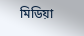মিডিয়া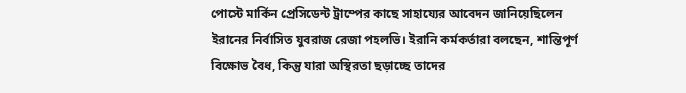পোস্টে মার্কিন প্রেসিডেন্ট ট্রাম্পের কাছে সাহায্যের আবেদন জানিয়েছিলেন ইরানের নির্বাসিত যুবরাজ রেজা পহলভি। ইরানি কর্মকর্তারা বলছেন, শান্তিপূর্ণ বিক্ষোভ বৈধ, কিন্তু যারা অস্থিরতা ছড়াচ্ছে তাদের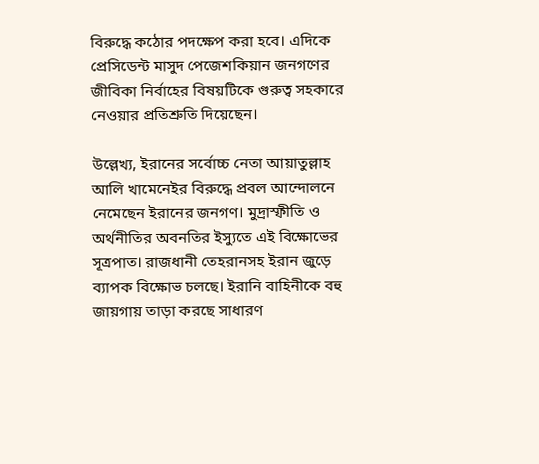বিরুদ্ধে কঠোর পদক্ষেপ করা হবে। এদিকে প্রেসিডেন্ট মাসুদ পেজেশকিয়ান জনগণের জীবিকা নির্বাহের বিষয়টিকে গুরুত্ব সহকারে নেওয়ার প্রতিশ্রুতি দিয়েছেন।

উল্লেখ্য, ইরানের সর্বোচ্চ নেতা আয়াতুল্লাহ আলি খামেনেইর বিরুদ্ধে প্রবল আন্দোলনে নেমেছেন ইরানের জনগণ। মুদ্রাস্ফীতি ও অর্থনীতির অবনতির ইস্যুতে এই বিক্ষোভের সূত্রপাত। রাজধানী তেহরানসহ ইরান জুড়ে ব্যাপক বিক্ষোভ চলছে। ইরানি বাহিনীকে বহু জায়গায় তাড়া করছে সাধারণ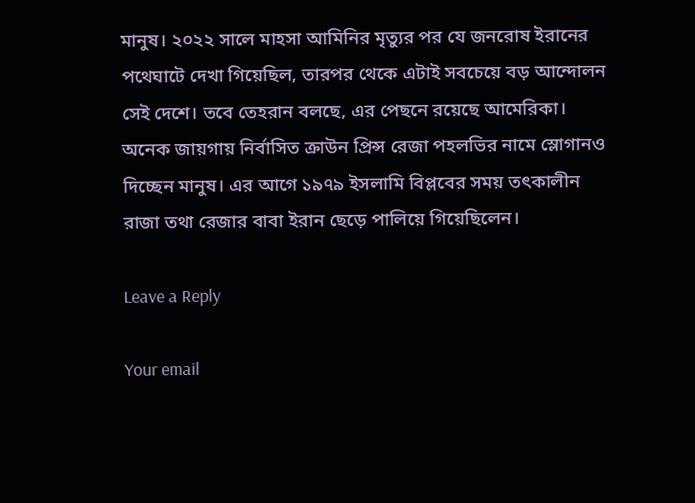মানুষ। ২০২২ সালে মাহসা আমিনির মৃত্যুর পর যে জনরোষ ইরানের পথেঘাটে দেখা গিয়েছিল, তারপর থেকে এটাই সবচেয়ে বড় আন্দোলন সেই দেশে। তবে তেহরান বলছে, এর পেছনে রয়েছে আমেরিকা। অনেক জায়গায় নির্বাসিত ক্রাউন প্রিন্স রেজা পহলভির নামে স্লোগানও দিচ্ছেন মানুষ। এর আগে ১৯৭৯ ইসলামি বিপ্লবের সময় তৎকালীন রাজা তথা রেজার বাবা ইরান ছেড়ে পালিয়ে গিয়েছিলেন।

Leave a Reply

Your email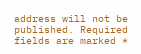address will not be published. Required fields are marked *